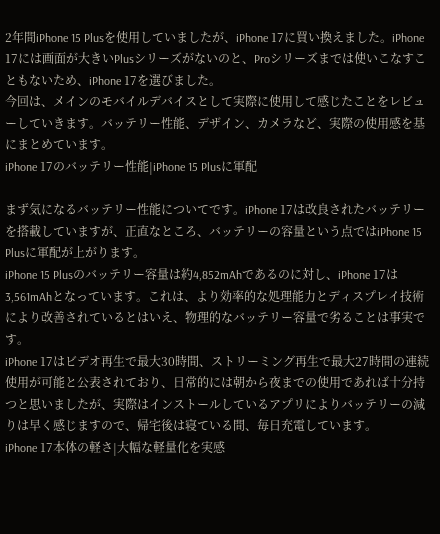2年間iPhone 15 Plusを使用していましたが、iPhone 17に買い換えました。iPhone 17には画面が大きいPlusシリーズがないのと、Proシリーズまでは使いこなすこともないため、iPhone 17を選びました。
今回は、メインのモバイルデバイスとして実際に使用して感じたことをレビューしていきます。バッテリー性能、デザイン、カメラなど、実際の使用感を基にまとめています。
iPhone 17のバッテリー性能|iPhone 15 Plusに軍配

まず気になるバッテリー性能についてです。iPhone 17は改良されたバッテリーを搭載していますが、正直なところ、バッテリーの容量という点ではiPhone 15 Plusに軍配が上がります。
iPhone 15 Plusのバッテリー容量は約4,852mAhであるのに対し、iPhone 17は3,561mAhとなっています。これは、より効率的な処理能力とディスプレイ技術により改善されているとはいえ、物理的なバッテリー容量で劣ることは事実です。
iPhone 17はビデオ再生で最大30時間、ストリーミング再生で最大27時間の連続使用が可能と公表されており、日常的には朝から夜までの使用であれば十分持つと思いましたが、実際はインストールしているアプリによりバッテリーの減りは早く感じますので、帰宅後は寝ている間、毎日充電しています。
iPhone 17本体の軽さ|大幅な軽量化を実感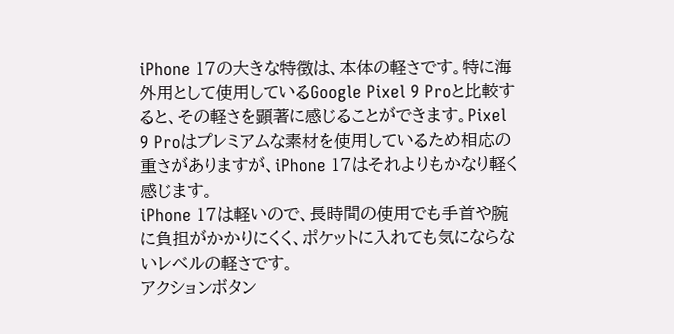iPhone 17の大きな特徴は、本体の軽さです。特に海外用として使用しているGoogle Pixel 9 Proと比較すると、その軽さを顕著に感じることができます。Pixel 9 Proはプレミアムな素材を使用しているため相応の重さがありますが、iPhone 17はそれよりもかなり軽く感じます。
iPhone 17は軽いので、長時間の使用でも手首や腕に負担がかかりにくく、ポケットに入れても気にならないレベルの軽さです。
アクションボタン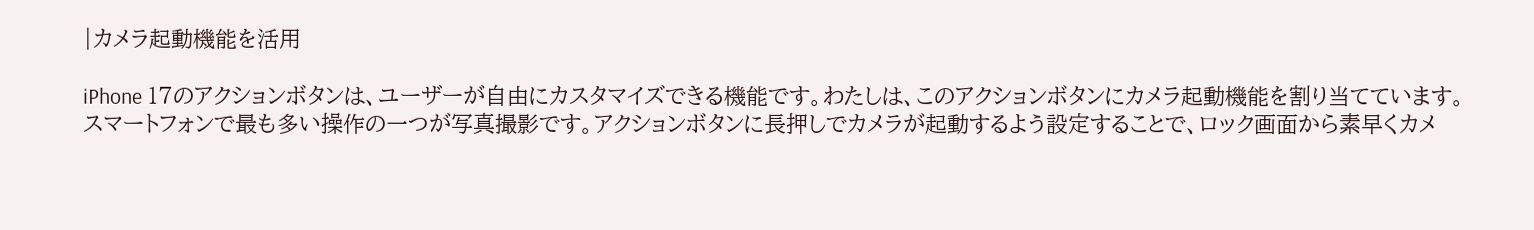|カメラ起動機能を活用

iPhone 17のアクションボタンは、ユーザーが自由にカスタマイズできる機能です。わたしは、このアクションボタンにカメラ起動機能を割り当てています。
スマートフォンで最も多い操作の一つが写真撮影です。アクションボタンに長押しでカメラが起動するよう設定することで、ロック画面から素早くカメ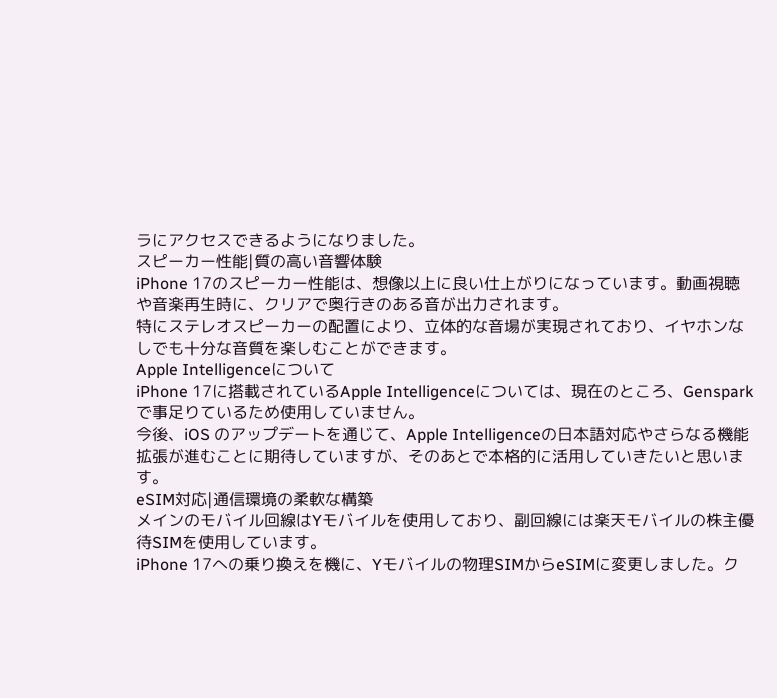ラにアクセスできるようになりました。
スピーカー性能|質の高い音響体験
iPhone 17のスピーカー性能は、想像以上に良い仕上がりになっています。動画視聴や音楽再生時に、クリアで奥行きのある音が出力されます。
特にステレオスピーカーの配置により、立体的な音場が実現されており、イヤホンなしでも十分な音質を楽しむことができます。
Apple Intelligenceについて
iPhone 17に搭載されているApple Intelligenceについては、現在のところ、Gensparkで事足りているため使用していません。
今後、iOS のアップデートを通じて、Apple Intelligenceの日本語対応やさらなる機能拡張が進むことに期待していますが、そのあとで本格的に活用していきたいと思います。
eSIM対応|通信環境の柔軟な構築
メインのモバイル回線はYモバイルを使用しており、副回線には楽天モバイルの株主優待SIMを使用しています。
iPhone 17への乗り換えを機に、Yモバイルの物理SIMからeSIMに変更しました。ク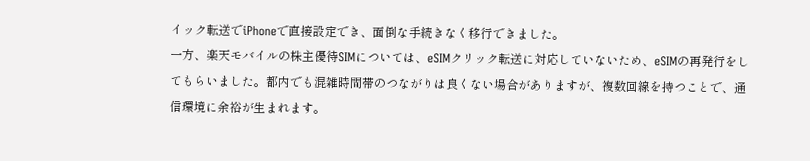イック転送でiPhoneで直接設定でき、面倒な手続きなく移行できました。
一方、楽天モバイルの株主優待SIMについては、eSIMクリック転送に対応していないため、eSIMの再発行をしてもらいました。都内でも混雑時間帯のつながりは良くない場合がありますが、複数回線を持つことで、通信環境に余裕が生まれます。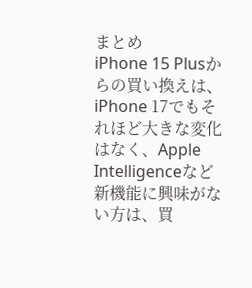まとめ
iPhone 15 Plusからの買い換えは、iPhone 17でもそれほど大きな変化はなく、Apple Intelligenceなど新機能に興味がない方は、買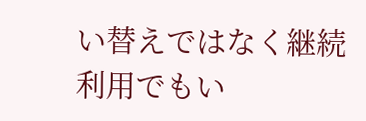い替えではなく継続利用でもい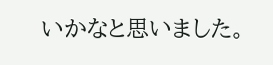いかなと思いました。